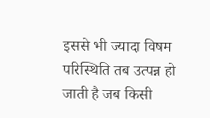इससे भी ज्यादा विषम परिस्थिति तब उत्पन्न हो जाती है जब किसी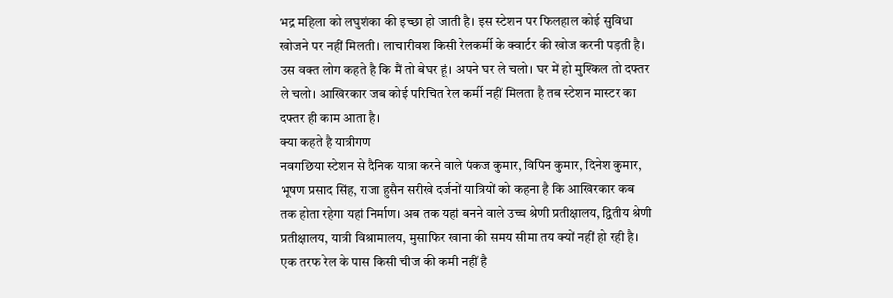भद्र महिला को लघुशंका की इच्छा हो जाती है। इस स्टेशन पर फिलहाल कोई सुविधा खोजने पर नहीं मिलती। लाचारीवश किसी रेलकर्मी के क्वार्टर की खोज करनी पड़ती है। उस वक्त लोग कहते है कि मैं तो बेघर हूं। अपने घर ले चलो। घर में हो मुश्किल तो दफ्तर ले चलो। आखिरकार जब कोई परिचित रेल कर्मी नहीं मिलता है तब स्टेशन मास्टर का दफ्तर ही काम आता है।
क्या कहते है यात्रीगण
नवगछिया स्टेशन से दैनिक यात्रा करने वाले पंकज कुमार, विपिन कुमार, दिनेश कुमार, भूषण प्रसाद सिंह, राजा हुसैन सरीखे दर्जनों यात्रियों को कहना है कि आखिरकार कब तक होता रहेगा यहां निर्माण। अब तक यहां बनने वाले उच्च श्रेणी प्रतीक्षालय, द्वितीय श्रेणी प्रतीक्षालय, यात्री विश्रामालय, मुसाफिर खाना की समय सीमा तय क्यों नहीं हो रही है। एक तरफ रेल के पास किसी चीज की कमी नहीं है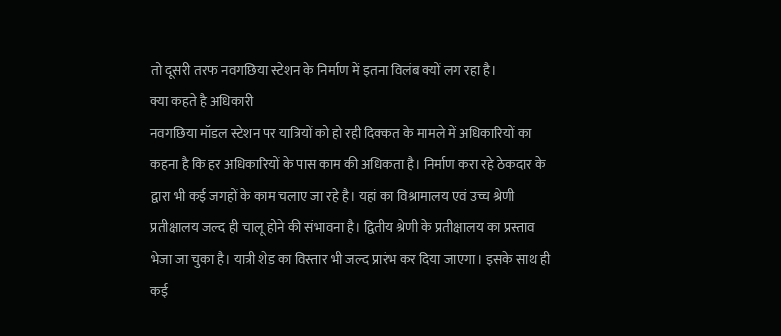तो दूसरी तरफ नवगछिया स्टेशन के निर्माण में इतना विलंब क्यों लग रहा है।
क्या कहते है अधिकारी
नवगछिया मॉडल स्टेशन पर यात्रियों को हो रही दिक्कत के मामले में अधिकारियों का कहना है कि हर अधिकारियों के पास काम की अधिकता है। निर्माण करा रहे ठेकदार के द्वारा भी कई जगहों के काम चलाए जा रहे है। यहां का विश्रामालय एवं उच्च श्रेणी प्रतीक्षालय जल्द ही चालू होने की संभावना है। द्वितीय श्रेणी के प्रतीक्षालय का प्रस्ताव भेजा जा चुका है। यात्री शेड का विस्तार भी जल्द प्रारंभ कर दिया जाएगा। इसके साथ ही कई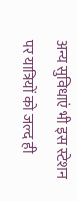अन्य सुविधाएं भी इस स्टेशन पर यात्रियों को जल्द ही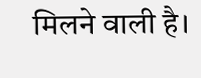मिलने वाली है।